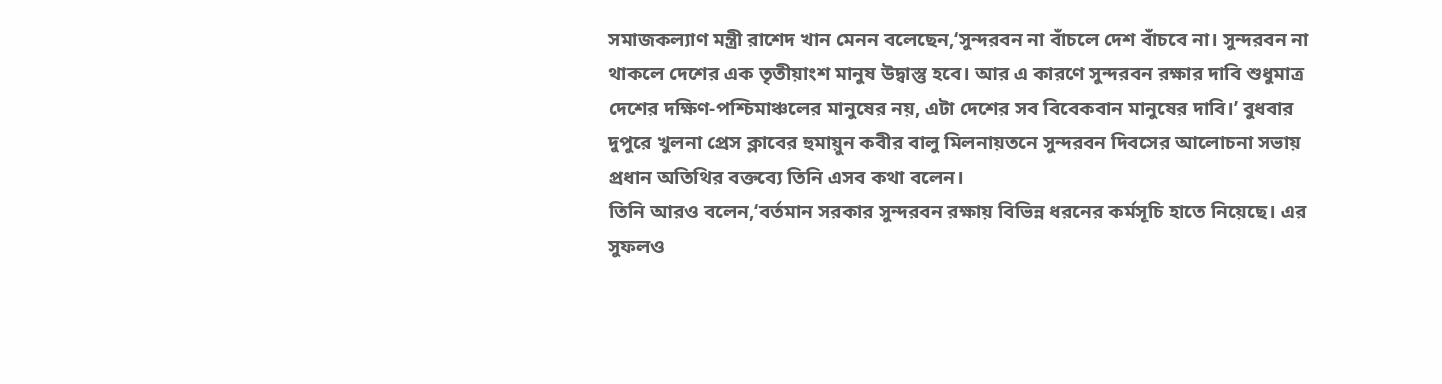সমাজকল্যাণ মন্ত্রী রাশেদ খান মেনন বলেছেন,‘সুন্দরবন না বাঁচলে দেশ বাঁচবে না। সুন্দরবন না থাকলে দেশের এক তৃতীয়াংশ মানুষ উদ্বাস্তু হবে। আর এ কারণে সুন্দরবন রক্ষার দাবি শুধুমাত্র দেশের দক্ষিণ-পশ্চিমাঞ্চলের মানুষের নয়, এটা দেশের সব বিবেকবান মানুষের দাবি।’ বুধবার দুপুরে খুলনা প্রেস ক্লাবের হুমায়ুন কবীর বালু মিলনায়তনে সুন্দরবন দিবসের আলোচনা সভায় প্রধান অতিথির বক্তব্যে তিনি এসব কথা বলেন।
তিনি আরও বলেন,‘বর্তমান সরকার সুন্দরবন রক্ষায় বিভিন্ন ধরনের কর্মসূচি হাতে নিয়েছে। এর সুফলও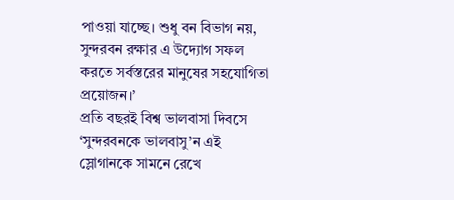পাওয়া যাচ্ছে। শুধু বন বিভাগ নয়, সুন্দরবন রক্ষার এ উদ্যোগ সফল করতে সর্বস্তরের মানুষের সহযোগিতা প্রয়োজন।’
প্রতি বছরই বিশ্ব ভালবাসা দিবসে ‘সুন্দরবনকে ভালবাসু’ন এই স্লোগানকে সামনে রেখে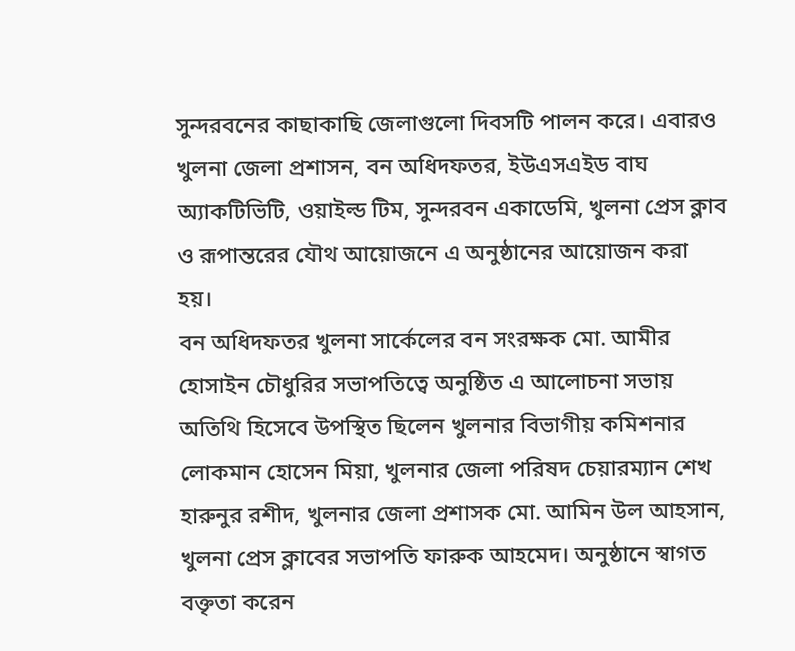সুন্দরবনের কাছাকাছি জেলাগুলো দিবসটি পালন করে। এবারও খুলনা জেলা প্রশাসন, বন অধিদফতর, ইউএসএইড বাঘ অ্যাকটিভিটি, ওয়াইল্ড টিম, সুন্দরবন একাডেমি, খুলনা প্রেস ক্লাব ও রূপান্তরের যৌথ আয়োজনে এ অনুষ্ঠানের আয়োজন করা হয়।
বন অধিদফতর খুলনা সার্কেলের বন সংরক্ষক মো. আমীর হোসাইন চৌধুরির সভাপতিত্বে অনুষ্ঠিত এ আলোচনা সভায় অতিথি হিসেবে উপস্থিত ছিলেন খুলনার বিভাগীয় কমিশনার লোকমান হোসেন মিয়া, খুলনার জেলা পরিষদ চেয়ারম্যান শেখ হারুনুর রশীদ, খুলনার জেলা প্রশাসক মো. আমিন উল আহসান, খুলনা প্রেস ক্লাবের সভাপতি ফারুক আহমেদ। অনুষ্ঠানে স্বাগত বক্তৃতা করেন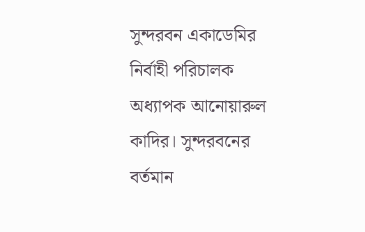সুন্দরবন একাডেমির নির্বাহী পরিচালক অধ্যাপক আনোয়ারুল কাদির। সুন্দরবনের বর্তমান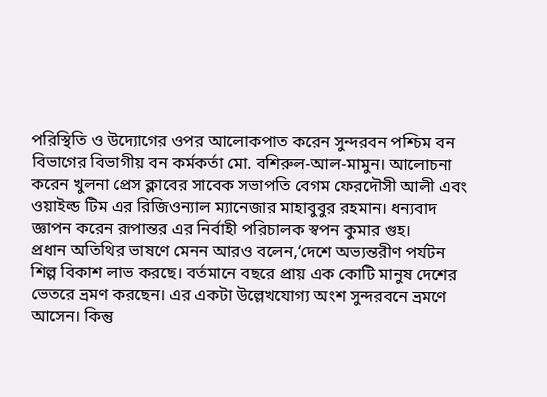পরিস্থিতি ও উদ্যোগের ওপর আলোকপাত করেন সুন্দরবন পশ্চিম বন বিভাগের বিভাগীয় বন কর্মকর্তা মো. বশিরুল-আল-মামুন। আলোচনা করেন খুলনা প্রেস ক্লাবের সাবেক সভাপতি বেগম ফেরদৌসী আলী এবং ওয়াইল্ড টিম এর রিজিওন্যাল ম্যানেজার মাহাবুবুর রহমান। ধন্যবাদ জ্ঞাপন করেন রূপান্তর এর নির্বাহী পরিচালক স্বপন কুমার গুহ।
প্রধান অতিথির ভাষণে মেনন আরও বলেন,‘দেশে অভ্যন্তরীণ পর্যটন শিল্প বিকাশ লাভ করছে। বর্তমানে বছরে প্রায় এক কোটি মানুষ দেশের ভেতরে ভ্রমণ করছেন। এর একটা উল্লেখযোগ্য অংশ সুন্দরবনে ভ্রমণে আসেন। কিন্তু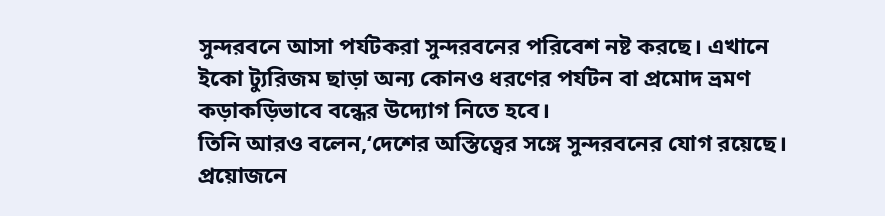সুন্দরবনে আসা পর্যটকরা সুন্দরবনের পরিবেশ নষ্ট করছে। এখানে ইকো ট্যুরিজম ছাড়া অন্য কোনও ধরণের পর্যটন বা প্রমোদ ভ্রমণ কড়াকড়িভাবে বন্ধের উদ্যোগ নিতে হবে।
তিনি আরও বলেন,‘দেশের অস্তিত্বের সঙ্গে সুন্দরবনের যোগ রয়েছে। প্রয়োজনে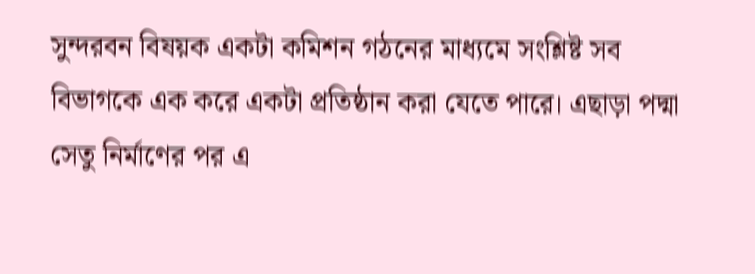সুন্দরবন বিষয়ক একটা কমিশন গঠনের মাধ্যমে সংশ্লিষ্ট সব বিভাগকে এক করে একটা প্রতিষ্ঠান করা যেতে পারে। এছাড়া পদ্মা সেতু নির্মাণের পর এ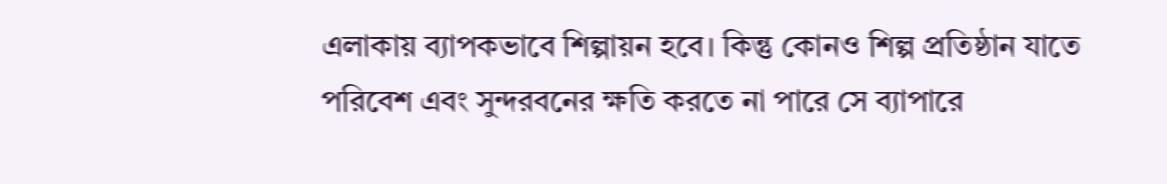এলাকায় ব্যাপকভাবে শিল্পায়ন হবে। কিন্তু কোনও শিল্প প্রতিষ্ঠান যাতে পরিবেশ এবং সুন্দরবনের ক্ষতি করতে না পারে সে ব্যাপারে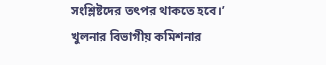সংশ্লিষ্টদের তৎপর থাকতে হবে।’
খুলনার বিভাগীয় কমিশনার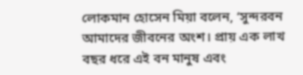লোকমান হোসেন মিয়া বলেন, ‘সুন্দরবন আমাদের জীবনের অংশ। প্রায় এক লাখ বছর ধরে এই বন মানুষ এবং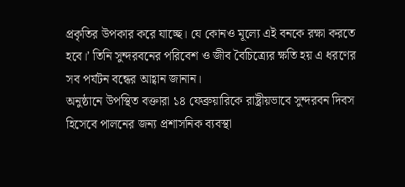প্রকৃতির উপকার করে যাচ্ছে। যে কোনও মূল্যে এই বনকে রক্ষা করতে হবে।’ তিনি সুন্দরবনের পরিবেশ ও জীব বৈচিত্র্যের ক্ষতি হয় এ ধরণের সব পর্যটন বন্ধের আহ্বান জানান।
অনুষ্ঠানে উপস্থিত বক্তারা ১৪ ফেব্রুয়ারিকে রাষ্ট্রীয়ভাবে সুন্দরবন দিবস হিসেবে পালনের জন্য প্রশাসনিক ব্যবস্থা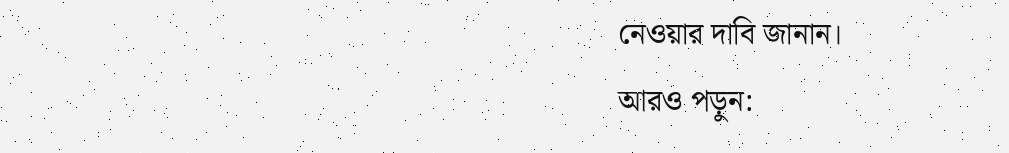নেওয়ার দাবি জানান।
আরও পড়ুন: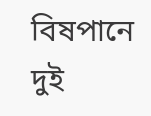বিষপানে দুই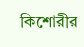কিশোরীর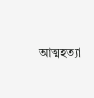আত্মহত্যা